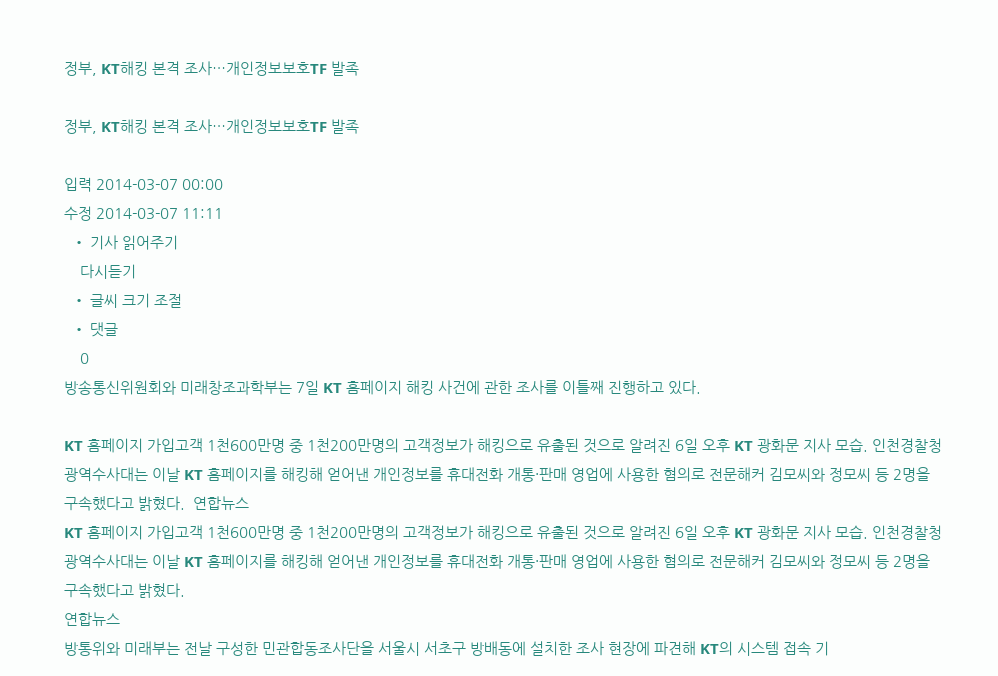정부, KT해킹 본격 조사…개인정보보호TF 발족

정부, KT해킹 본격 조사…개인정보보호TF 발족

입력 2014-03-07 00:00
수정 2014-03-07 11:11
  • 기사 읽어주기
    다시듣기
  • 글씨 크기 조절
  • 댓글
    0
방송통신위원회와 미래창조과학부는 7일 KT 홈페이지 해킹 사건에 관한 조사를 이틀째 진행하고 있다.

KT 홈페이지 가입고객 1천600만명 중 1천200만명의 고객정보가 해킹으로 유출된 것으로 알려진 6일 오후 KT 광화문 지사 모습. 인천경찰청 광역수사대는 이날 KT 홈페이지를 해킹해 얻어낸 개인정보를 휴대전화 개통·판매 영업에 사용한 혐의로 전문해커 김모씨와 정모씨 등 2명을 구속했다고 밝혔다.  연합뉴스
KT 홈페이지 가입고객 1천600만명 중 1천200만명의 고객정보가 해킹으로 유출된 것으로 알려진 6일 오후 KT 광화문 지사 모습. 인천경찰청 광역수사대는 이날 KT 홈페이지를 해킹해 얻어낸 개인정보를 휴대전화 개통·판매 영업에 사용한 혐의로 전문해커 김모씨와 정모씨 등 2명을 구속했다고 밝혔다.
연합뉴스
방통위와 미래부는 전날 구성한 민관합동조사단을 서울시 서초구 방배동에 설치한 조사 현장에 파견해 KT의 시스템 접속 기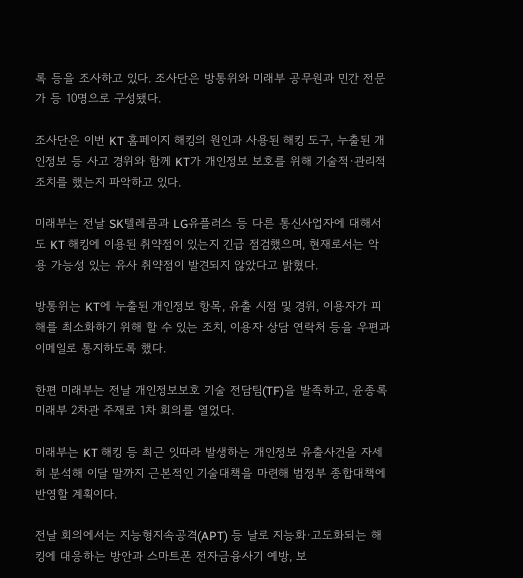록 등을 조사하고 있다. 조사단은 방통위와 미래부 공무원과 민간 전문가 등 10명으로 구성됐다.

조사단은 이번 KT 홈페이지 해킹의 원인과 사용된 해킹 도구, 누출된 개인정보 등 사고 경위와 함께 KT가 개인정보 보호를 위해 기술적·관리적 조치를 했는지 파악하고 있다.

미래부는 전날 SK텔레콤과 LG유플러스 등 다른 통신사업자에 대해서도 KT 해킹에 이용된 취약점이 있는지 긴급 점검했으며, 현재로서는 악용 가능성 있는 유사 취약점이 발견되지 않았다고 밝혔다.

방통위는 KT에 누출된 개인정보 항목, 유출 시점 및 경위, 이용자가 피해를 최소화하기 위해 할 수 있는 조치, 이용자 상담 연락처 등을 우편과 이메일로 통지하도록 했다.

한편 미래부는 전날 개인정보보호 기술 전담팀(TF)을 발족하고, 윤종록 미래부 2차관 주재로 1차 회의를 열었다.

미래부는 KT 해킹 등 최근 잇따라 발생하는 개인정보 유출사건을 자세히 분석해 이달 말까지 근본적인 기술대책을 마련해 범정부 종합대책에 반영할 계획이다.

전날 회의에서는 지능형지속공격(APT) 등 날로 지능화·고도화되는 해킹에 대응하는 방안과 스마트폰 전자금융사기 예방, 보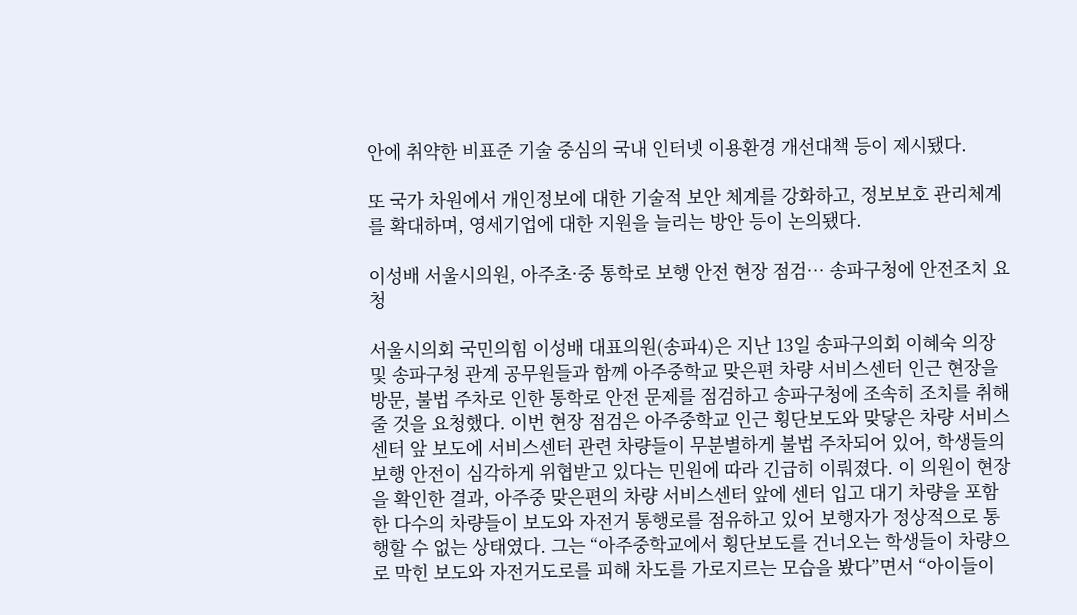안에 취약한 비표준 기술 중심의 국내 인터넷 이용환경 개선대책 등이 제시됐다.

또 국가 차원에서 개인정보에 대한 기술적 보안 체계를 강화하고, 정보보호 관리체계를 확대하며, 영세기업에 대한 지원을 늘리는 방안 등이 논의됐다.

이성배 서울시의원, 아주초·중 통학로 보행 안전 현장 점검… 송파구청에 안전조치 요청

서울시의회 국민의힘 이성배 대표의원(송파4)은 지난 13일 송파구의회 이혜숙 의장 및 송파구청 관계 공무원들과 함께 아주중학교 맞은편 차량 서비스센터 인근 현장을 방문, 불법 주차로 인한 통학로 안전 문제를 점검하고 송파구청에 조속히 조치를 취해줄 것을 요청했다. 이번 현장 점검은 아주중학교 인근 횡단보도와 맞닿은 차량 서비스센터 앞 보도에 서비스센터 관련 차량들이 무분별하게 불법 주차되어 있어, 학생들의 보행 안전이 심각하게 위협받고 있다는 민원에 따라 긴급히 이뤄졌다. 이 의원이 현장을 확인한 결과, 아주중 맞은편의 차량 서비스센터 앞에 센터 입고 대기 차량을 포함한 다수의 차량들이 보도와 자전거 통행로를 점유하고 있어 보행자가 정상적으로 통행할 수 없는 상태였다. 그는 “아주중학교에서 횡단보도를 건너오는 학생들이 차량으로 막힌 보도와 자전거도로를 피해 차도를 가로지르는 모습을 봤다”면서 “아이들이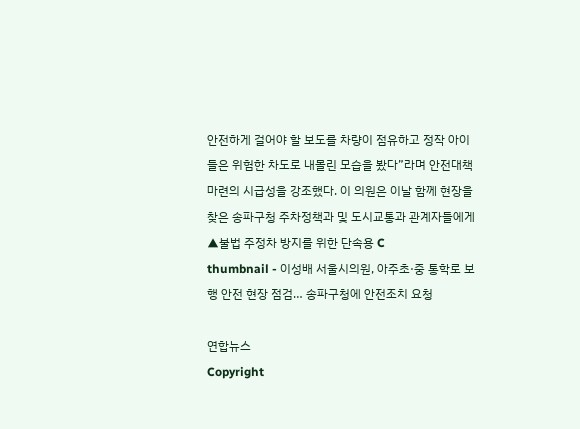안전하게 걸어야 할 보도를 차량이 점유하고 정작 아이들은 위험한 차도로 내몰린 모습을 봤다”라며 안전대책 마련의 시급성을 강조했다. 이 의원은 이날 함께 현장을 찾은 송파구청 주차정책과 및 도시교통과 관계자들에게 ▲불법 주정차 방지를 위한 단속용 C
thumbnail - 이성배 서울시의원, 아주초·중 통학로 보행 안전 현장 점검… 송파구청에 안전조치 요청

연합뉴스
Copyright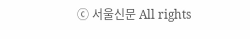ⓒ 서울신문 All rights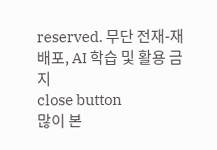reserved. 무단 전재-재배포, AI 학습 및 활용 금지
close button
많이 본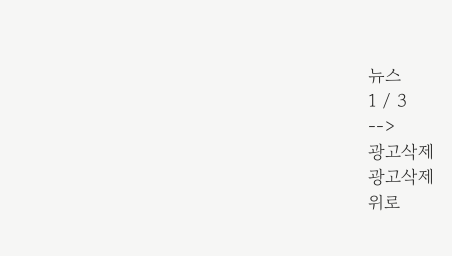뉴스
1 / 3
-->
광고삭제
광고삭제
위로